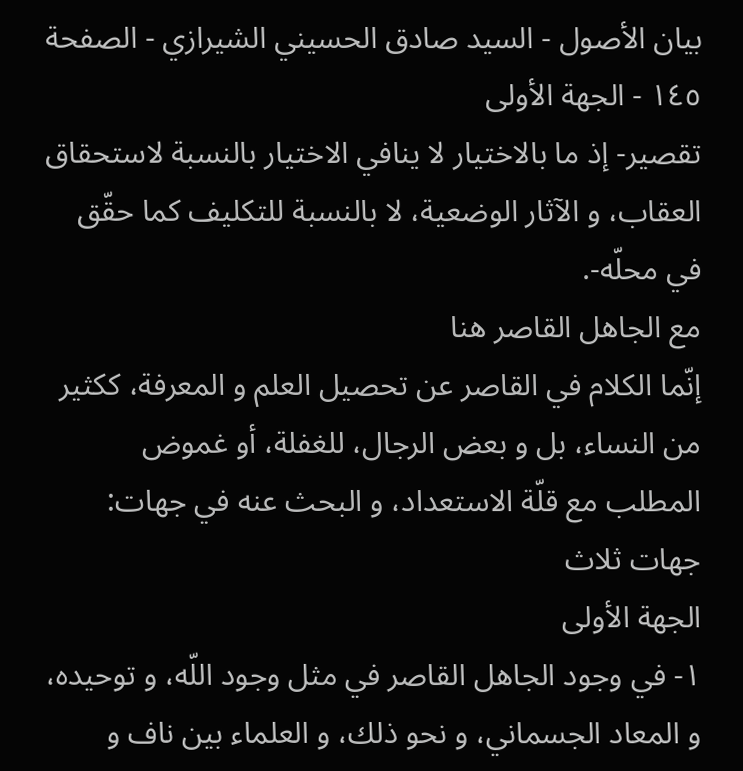بيان الأصول - السيد صادق الحسيني الشيرازي - الصفحة ١٤٥ - الجهة الأولى
تقصير- إذ ما بالاختيار لا ينافي الاختيار بالنسبة لاستحقاق العقاب، و الآثار الوضعية، لا بالنسبة للتكليف كما حقّق في محلّه-.
مع الجاهل القاصر هنا
إنّما الكلام في القاصر عن تحصيل العلم و المعرفة، ككثير من النساء، بل و بعض الرجال، للغفلة، أو غموض المطلب مع قلّة الاستعداد، و البحث عنه في جهات:
جهات ثلاث
الجهة الأولى
١- في وجود الجاهل القاصر في مثل وجود اللّه، و توحيده، و المعاد الجسماني، و نحو ذلك، و العلماء بين ناف و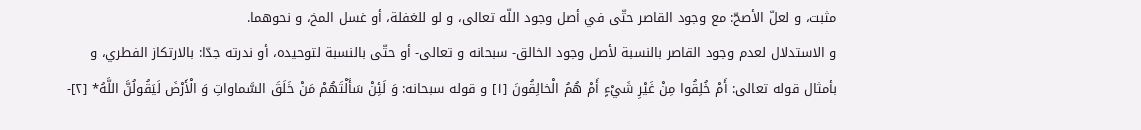مثبت، و لعلّ الأصحّ: مع وجود القاصر حتّى في أصل وجود اللّه تعالى، و لو للغفلة، أو غسل المخ، و نحوهما.
و الاستدلال لعدم وجود القاصر بالنسبة لأصل وجود الخالق- سبحانه و تعالى- أو حتّى بالنسبة لتوحيده، أو ندرته جدّا: بالارتكاز الفطري، و بأمثال قوله تعالى: أَمْ خُلِقُوا مِنْ غَيْرِ شَيْءٍ أَمْ هُمُ الْخالِقُونَ [١] و قوله سبحانه: وَ لَئِنْ سَأَلْتَهُمْ مَنْ خَلَقَ السَّماواتِ وَ الْأَرْضَ لَيَقُولُنَّ اللَّهُ* [٢]-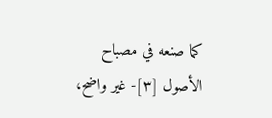كما صنعه في مصباح الأصول [٣]- غير واضح،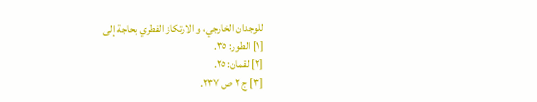للوجدان الخارجي، و الارتكاز الفطري بحاجة إلى
[١] الطور: ٣٥.
[٢] لقمان: ٢٥.
[٣] ج ٢ ص ٢٣٧.